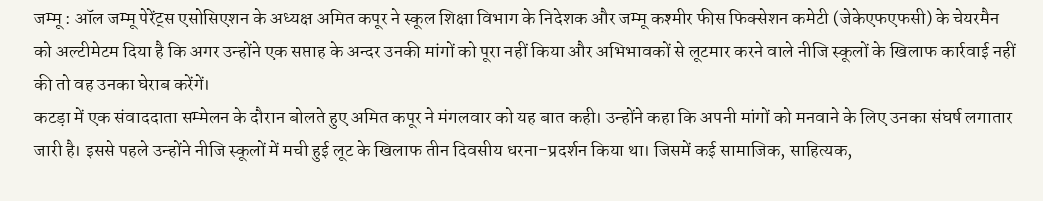जम्मू : ऑल जम्मू पेरेंट्स एसोसिएशन के अध्यक्ष अमित कपूर ने स्कूल शिक्षा विभाग के निदेशक और जम्मू कश्मीर फीस फिक्सेशन कमेटी (जेकेएफएफसी) के चेयरमैन को अल्टीमेटम दिया है कि अगर उन्होंने एक सप्ताह के अन्दर उनकी मांगों को पूरा नहीं किया और अभिभावकों से लूटमार करने वाले नीजि स्कूलों के खिलाफ कार्रवाई नहीं की तो वह उनका घेराब करेंगें।
कटड़ा में एक संवाददाता सम्मेलन के दौरान बोलते हुए अमित कपूर ने मंगलवार को यह बात कही। उन्होंने कहा कि अपनी मांगों को मनवाने के लिए उनका संघर्ष लगातार जारी है। इससे पहले उन्होंने नीजि स्कूलों में मची हुई लूट के खिलाफ तीन दिवसीय धरना-प्रदर्शन किया था। जिसमें कई सामाजिक, साहित्यक,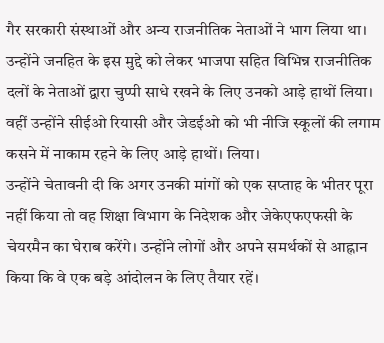गैर सरकारी संस्थाओं और अन्य राजनीतिक नेताओं ने भाग लिया था। उन्होंने जनहित के इस मुद्दे को लेकर भाजपा सहित विभिन्न राजनीतिक दलों के नेताओं द्वारा चुप्पी साधे रखने के लिए उनको आड़े हाथों लिया। वहीं उन्होंने सीईओ रियासी और जेडईओ को भी नीजि स्कूलों की लगाम कसने में नाकाम रहने के लिए आड़े हाथों। लिया।
उन्होंने चेतावनी दी कि अगर उनकी मांगों को एक सप्ताह के भीतर पूरा नहीं किया तो वह शिक्षा विभाग के निदेशक और जेकेएफएफसी के चेयरमैन का घेराब करेंगे। उन्होंने लोगों और अपने समर्थकों से आह्नान किया कि वे एक बड़े आंदोलन के लिए तैयार रहें।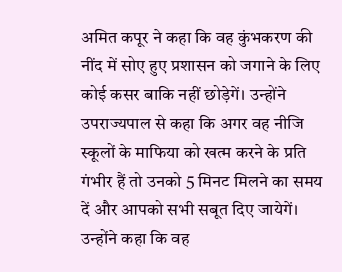अमित कपूर ने कहा कि वह कुंभकरण की नींद में सोए हुए प्रशासन को जगाने के लिए कोई कसर बाकि नहीं छोड़ेगें। उन्होंने उपराज्यपाल से कहा कि अगर वह नीजि स्कूलों के माफिया को खत्म करने के प्रति गंभीर हैं तो उनको 5 मिनट मिलने का समय दें और आपको सभी सबूत दिए जायेगें। उन्होंने कहा कि वह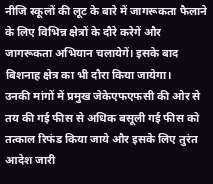नीजि स्कूलों की लूट के बारे में जागरूकता फैलाने के लिए विभिन्न क्षेत्रों के दौरे करेगें और जागरूकता अभियान चलायेगें। इसके बाद बिशनाह क्षेत्र का भी दौरा किया जायेगा।
उनकी मांगों में प्रमुख जेकेएफएफसी की ओर से तय की गई फीस से अधिक बसूली गई फीस को तत्काल रिफंड किया जाये और इसके लिए तुरंत आदेश जारी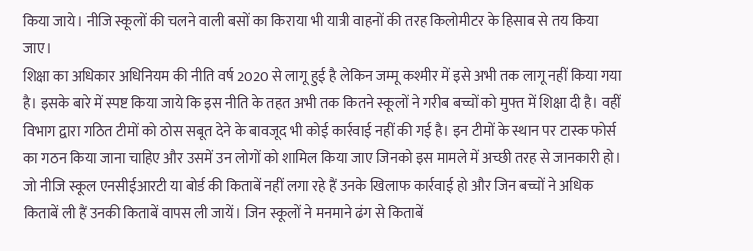किया जाये। नीजि स्कूलों की चलने वाली बसों का किराया भी यात्री वाहनों की तरह किलोमीटर के हिसाब से तय किया जाए।
शिक्षा का अधिकार अधिनियम की नीति वर्ष 2020 से लागू हुई है लेकिन जम्मू कश्मीर में इसे अभी तक लागू नहीं किया गया है। इसके बारे में स्पष्ट किया जाये कि इस नीति के तहत अभी तक कितने स्कूलों ने गरीब बच्चों को मुफ्त में शिक्षा दी है। वहीं विभाग द्वारा गठित टीमों को ठोस सबूत देने के बावजूद भी कोई कार्रवाई नहीं की गई है। इन टीमों के स्थान पर टास्क फोर्स का गठन किया जाना चाहिए और उसमें उन लोगों को शामिल किया जाए जिनको इस मामले में अच्छी तरह से जानकारी हो।
जो नीजि स्कूल एनसीईआरटी या बोर्ड की किताबें नहीं लगा रहे हैं उनके खिलाफ कार्रवाई हो और जिन बच्चों ने अधिक किताबें ली हैं उनकी किताबें वापस ली जायें। जिन स्कूलों ने मनमाने ढंग से किताबें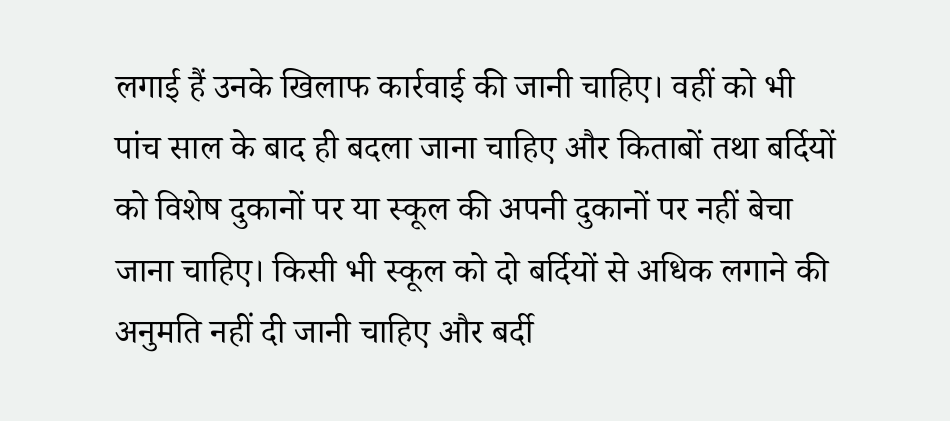लगाई हैं उनके खिलाफ कार्रवाई की जानी चाहिए। वहीं को भी पांच साल के बाद ही बदला जाना चाहिए और किताबों तथा बर्दियों को विशेष दुकानों पर या स्कूल की अपनी दुकानों पर नहीं बेचा जाना चाहिए। किसी भी स्कूल को दो बर्दियों से अधिक लगाने की अनुमति नहीं दी जानी चाहिए और बर्दी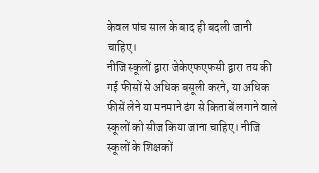केवल पांच साल के बाद ही बदली जानी चाहिए।
नीजि स्कूलों द्वारा जेकेएफएफसी द्वारा तय की गई फीसों से अधिक बसूली करने, या अधिक फीसें लेने या मनमाने ढंग से किताबें लगाने वाले स्कूलों को सीज किया जाना चाहिए। नीजि स्कूलों के शिक्षकों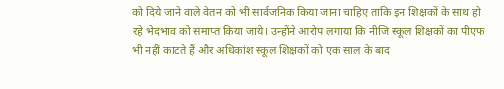को दिये जाने वाले वेतन को भी सार्वजनिक किया जाना चाहिए ताकि इन शिक्षकों के साथ हो रहे भेदभाव को समाप्त किया जाये। उन्होंने आरोप लगाया कि नीजि स्कूल शिक्षकों का पीएफ भी नहीं काटते हैं और अधिकांश स्कूल शिक्षकों को एक साल के बाद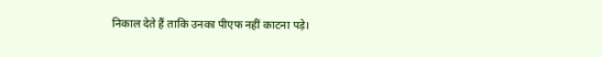निकाल देते हैं ताकि उनका पीएफ नहीं काटना पड़े।